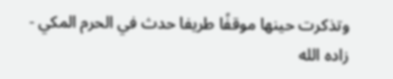وتذكرت حينها موقفًا طريفا حدث في الحرم المكي - زاده الله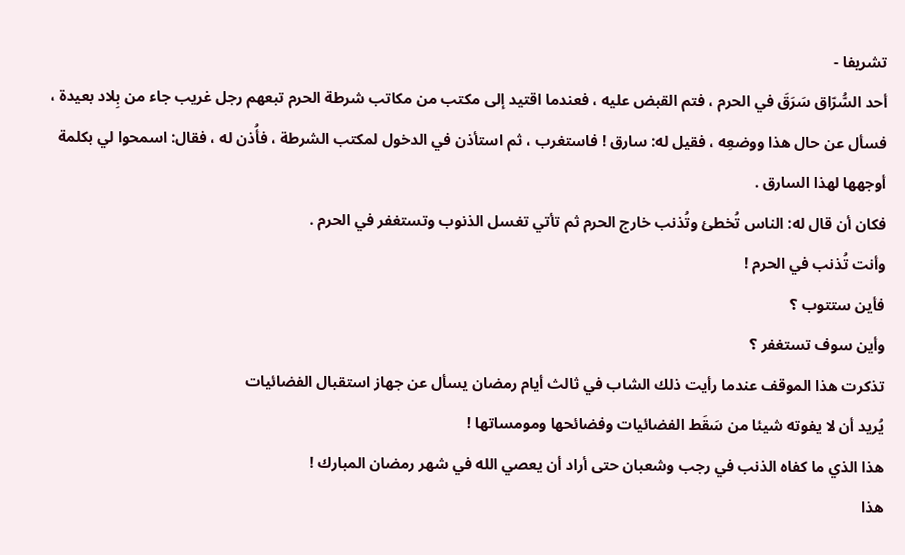تشريفا -
أحد السُّرّاق سَرَقَ في الحرم ، فتم القبض عليه ، فعندما اقتيد إلى مكتب من مكاتب شرطة الحرم تبعهم رجل غريب جاء من بِلاد بعيدة ، فسأل عن حال هذا ووضعِه ، فقيل له: سارق ! فاستغرب ، ثم استأذن في الدخول لمكتب الشرطة ، فأُذن له ، فقال: اسمحوا لي بكلمة أوجهها لهذا السارق .
فكان أن قال له: الناس تُخطئ وتُذنب خارج الحرم ثم تأتي تغسل الذنوب وتستغفر في الحرم .
وأنت تُذنب في الحرم !
فأين ستتوب ؟
وأين سوف تستغفر ؟
تذكرت هذا الموقف عندما رأيت ذلك الشاب في ثالث أيام رمضان يسأل عن جهاز استقبال الفضائيات
يُريد أن لا يفوته شيئا من سَقَط الفضائيات وفضائحها ومومساتها !
هذا الذي ما كفاه الذنب في رجب وشعبان حتى أراد أن يعصي الله في شهر رمضان المبارك !
هذا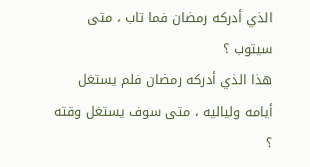الذي أدركه رمضان فما تاب ، متى سيتوب ؟
هذا الذي أدركه رمضان فلم يستغل أيامه ولياليه ، متى سوف يستغل وقته ؟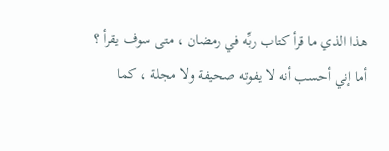هذا الذي ما قرأ كتاب ربِّه في رمضان ، متى سوف يقرأ ؟
أما إني أحسب أنه لا يفوته صحيفة ولا مجلة ، كما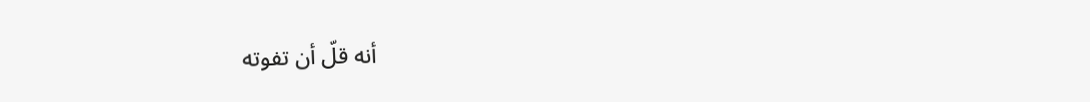أنه قلّ أن تفوته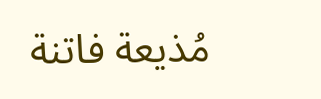مُذيعة فاتنة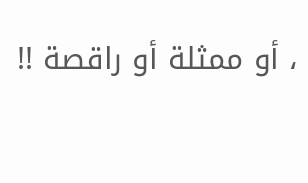، أو ممثلة أو راقصة !!